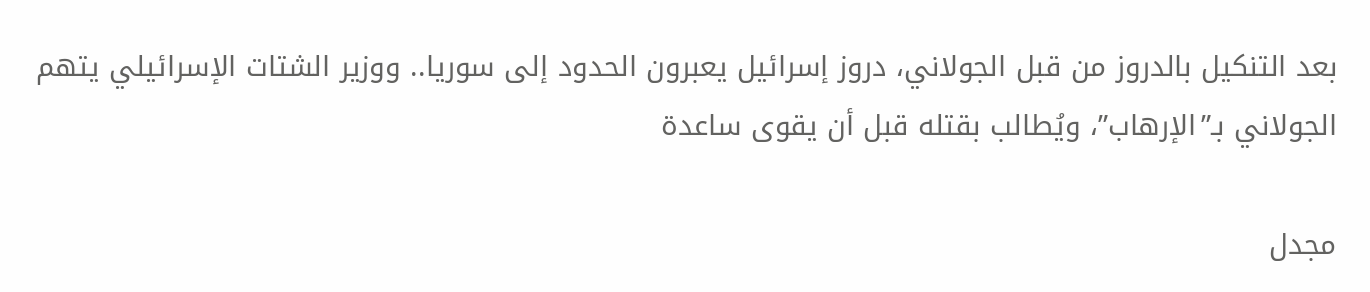بعد التنكيل بالدروز من قبل الجولاني، دروز إسرائيل يعبرون الحدود إلى سوريا.. ووزير الشتات الإسرائيلي يتهم الجولاني بـ”الإرهاب”، ويُطالب بقتله قبل أن يقوى ساعدة

مجدل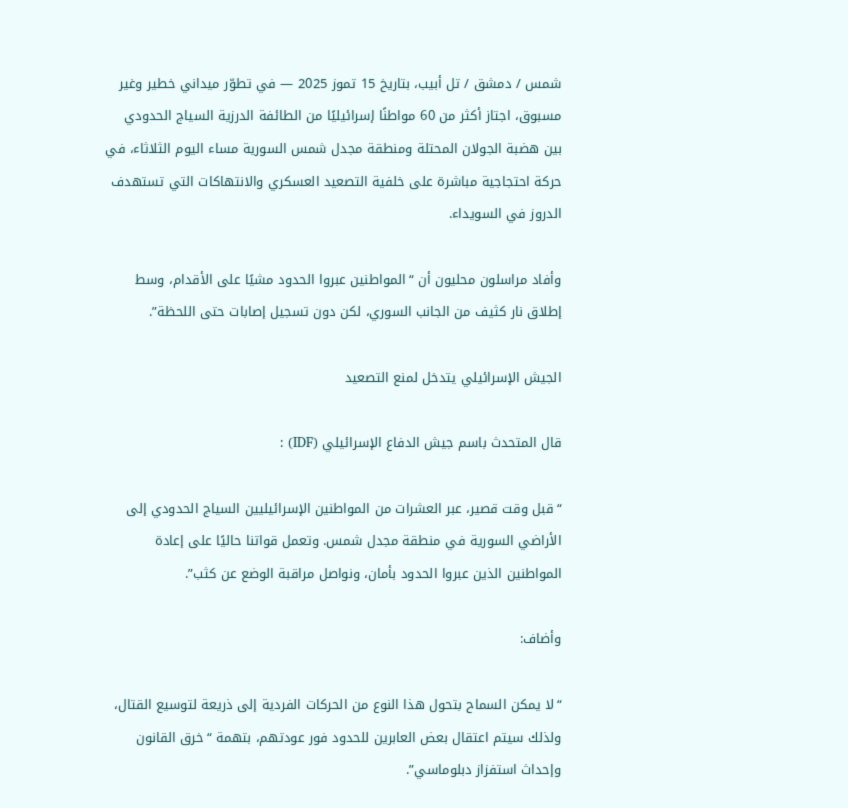شمس / دمشق / تل أبيب، بتاريخ 15 تموز 2025 — في تطوّر ميداني خطير وغير مسبوق، اجتاز أكثر من 60 مواطنًا إسرائيليًا من الطائفة الدرزية السياج الحدودي بين هضبة الجولان المحتلة ومنطقة مجدل شمس السورية مساء اليوم الثلاثاء، في حركة احتجاجية مباشرة على خلفية التصعيد العسكري والانتهاكات التي تستهدف الدروز في السويداء.

وأفاد مراسلون محليون أن “المواطنين عبروا الحدود مشيًا على الأقدام، وسط إطلاق نار كثيف من الجانب السوري، لكن دون تسجيل إصابات حتى اللحظة”.

الجيش الإسرائيلي يتدخل لمنع التصعيد

قال المتحدث باسم جيش الدفاع الإسرائيلي (IDF) :

“قبل وقت قصير، عبر العشرات من المواطنين الإسرائيليين السياج الحدودي إلى الأراضي السورية في منطقة مجدل شمس. وتعمل قواتنا حاليًا على إعادة المواطنين الذين عبروا الحدود بأمان، ونواصل مراقبة الوضع عن كثب”.

وأضاف:

“لا يمكن السماح بتحول هذا النوع من الحركات الفردية إلى ذريعة لتوسيع القتال، ولذلك سيتم اعتقال بعض العابرين للحدود فور عودتهم، بتهمة “خرق القانون وإحداث استفزاز دبلوماسي”.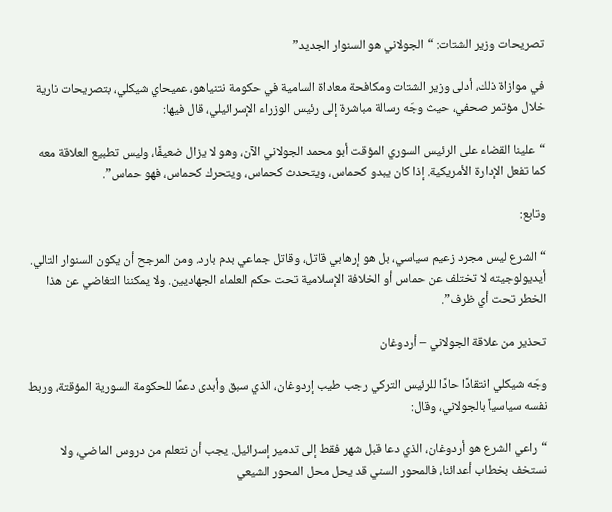تصريحات وزير الشتات: “الجولاني هو السنوار الجديد”

في موازاة ذلك، أدلى وزير الشتات ومكافحة معاداة السامية في حكومة نتنياهو، عميحاي شيكلي، بتصريحات نارية خلال مؤتمر صحفي، حيث وجّه رسالة مباشرة إلى رئيس الوزراء الإسرائيلي، قال فيها:

“علينا القضاء على الرئيس السوري المؤقت أبو محمد الجولاني الآن، وهو لا يزال ضعيفًا، وليس تطبيع العلاقة معه كما تفعل الإدارة الأمريكية. إذا كان يبدو كحماس، ويتحدث كحماس، ويتحرك كحماس، فهو حماس”.

وتابع:

“الشرع ليس مجرد زعيم سياسي، بل هو إرهابي قاتل، وقاتل جماعي بدم بارد. ومن المرجح أن يكون السنوار التالي. أيديولوجيته لا تختلف عن حماس أو الخلافة الإسلامية تحت حكم العلماء الجهاديين. ولا يمكننا التغاضي عن هذا الخطر تحت أي ظرف”.

تحذير من علاقة الجولاني – أردوغان

وجّه شيكلي انتقادًا حادًا للرئيس التركي رجب طيب إردوغان، الذي سبق وأبدى دعمًا للحكومة السورية المؤقتة، وربط نفسه سياسياً بالجولاني، وقال:

“راعي الشرع هو أردوغان، الذي دعا قبل شهر فقط إلى تدمير إسرائيل. يجب أن نتعلم من دروس الماضي، ولا نستخف بخطاب أعدائنا، فالمحور السني قد يحل محل المحور الشيعي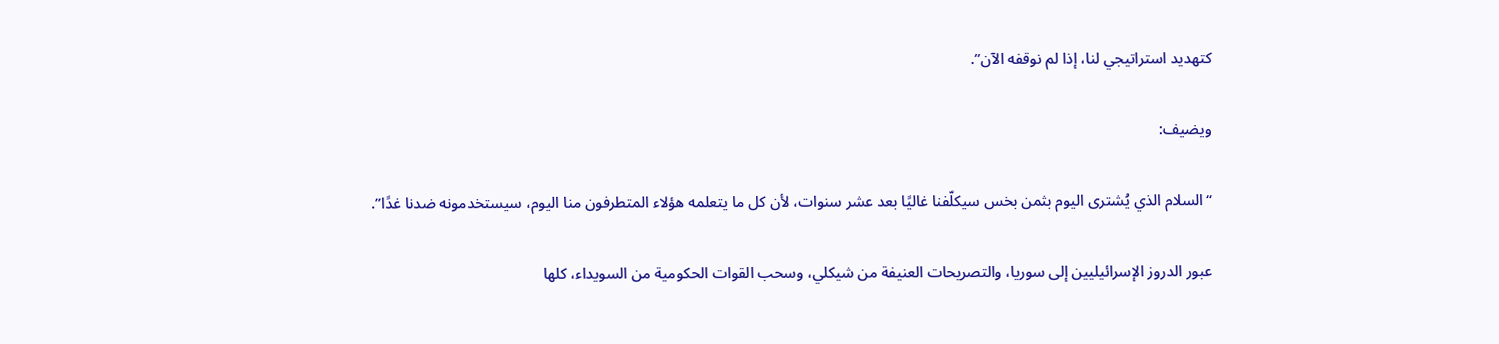كتهديد استراتيجي لنا، إذا لم نوقفه الآن”.

ويضيف:

“السلام الذي يُشترى اليوم بثمن بخس سيكلّفنا غاليًا بعد عشر سنوات، لأن كل ما يتعلمه هؤلاء المتطرفون منا اليوم، سيستخدمونه ضدنا غدًا”.

عبور الدروز الإسرائيليين إلى سوريا، والتصريحات العنيفة من شيكلي، وسحب القوات الحكومية من السويداء، كلها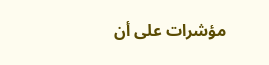مؤشرات على أن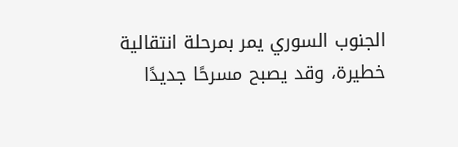الجنوب السوري يمر بمرحلة انتقالية خطيرة، وقد يصبح مسرحًا جديدًا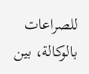للصراعات بالوكالة، بين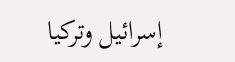إسرائيل وتركيا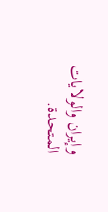وإيران والولايات المتحدة.